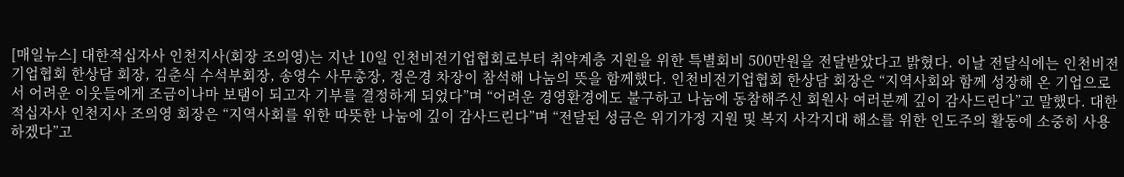[매일뉴스] 대한적십자사 인천지사(회장 조의영)는 지난 10일 인천비전기업협회로부터 취약계층 지원을 위한 특별회비 500만원을 전달받았다고 밝혔다. 이날 전달식에는 인천비전기업협회 한상담 회장, 김춘식 수석부회장, 송영수 사무총장, 정은경 차장이 참석해 나눔의 뜻을 함께했다. 인천비전기업협회 한상담 회장은 “지역사회와 함께 성장해 온 기업으로서 어려운 이웃들에게 조금이나마 보탬이 되고자 기부를 결정하게 되었다”며 “어려운 경영환경에도 불구하고 나눔에 동참해주신 회원사 여러분께 깊이 감사드린다”고 말했다. 대한적십자사 인천지사 조의영 회장은 “지역사회를 위한 따뜻한 나눔에 깊이 감사드린다”며 “전달된 성금은 위기가정 지원 및 복지 사각지대 해소를 위한 인도주의 활동에 소중히 사용하겠다”고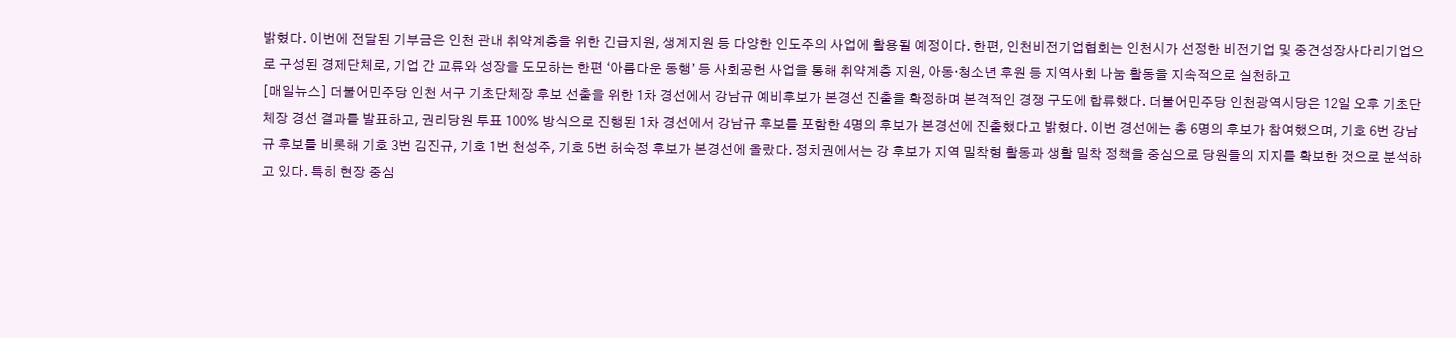밝혔다. 이번에 전달된 기부금은 인천 관내 취약계층을 위한 긴급지원, 생계지원 등 다양한 인도주의 사업에 활용될 예정이다. 한편, 인천비전기업협회는 인천시가 선정한 비전기업 및 중견성장사다리기업으로 구성된 경제단체로, 기업 간 교류와 성장을 도모하는 한편 ‘아름다운 동행’ 등 사회공헌 사업을 통해 취약계층 지원, 아동·청소년 후원 등 지역사회 나눔 활동을 지속적으로 실천하고
[매일뉴스] 더불어민주당 인천 서구 기초단체장 후보 선출을 위한 1차 경선에서 강남규 예비후보가 본경선 진출을 확정하며 본격적인 경쟁 구도에 합류했다. 더불어민주당 인천광역시당은 12일 오후 기초단체장 경선 결과를 발표하고, 권리당원 투표 100% 방식으로 진행된 1차 경선에서 강남규 후보를 포함한 4명의 후보가 본경선에 진출했다고 밝혔다. 이번 경선에는 총 6명의 후보가 참여했으며, 기호 6번 강남규 후보를 비롯해 기호 3번 김진규, 기호 1번 천성주, 기호 5번 허숙정 후보가 본경선에 올랐다. 정치권에서는 강 후보가 지역 밀착형 활동과 생활 밀착 정책을 중심으로 당원들의 지지를 확보한 것으로 분석하고 있다. 특히 현장 중심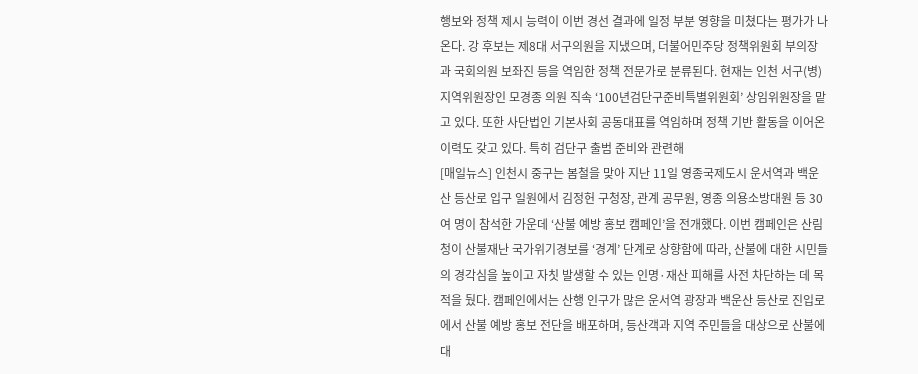행보와 정책 제시 능력이 이번 경선 결과에 일정 부분 영향을 미쳤다는 평가가 나온다. 강 후보는 제8대 서구의원을 지냈으며, 더불어민주당 정책위원회 부의장과 국회의원 보좌진 등을 역임한 정책 전문가로 분류된다. 현재는 인천 서구(병) 지역위원장인 모경종 의원 직속 ‘100년검단구준비특별위원회’ 상임위원장을 맡고 있다. 또한 사단법인 기본사회 공동대표를 역임하며 정책 기반 활동을 이어온 이력도 갖고 있다. 특히 검단구 출범 준비와 관련해
[매일뉴스] 인천시 중구는 봄철을 맞아 지난 11일 영종국제도시 운서역과 백운산 등산로 입구 일원에서 김정헌 구청장, 관계 공무원, 영종 의용소방대원 등 30여 명이 참석한 가운데 ‘산불 예방 홍보 캠페인’을 전개했다. 이번 캠페인은 산림청이 산불재난 국가위기경보를 ‘경계’ 단계로 상향함에 따라, 산불에 대한 시민들의 경각심을 높이고 자칫 발생할 수 있는 인명·재산 피해를 사전 차단하는 데 목적을 뒀다. 캠페인에서는 산행 인구가 많은 운서역 광장과 백운산 등산로 진입로에서 산불 예방 홍보 전단을 배포하며, 등산객과 지역 주민들을 대상으로 산불에 대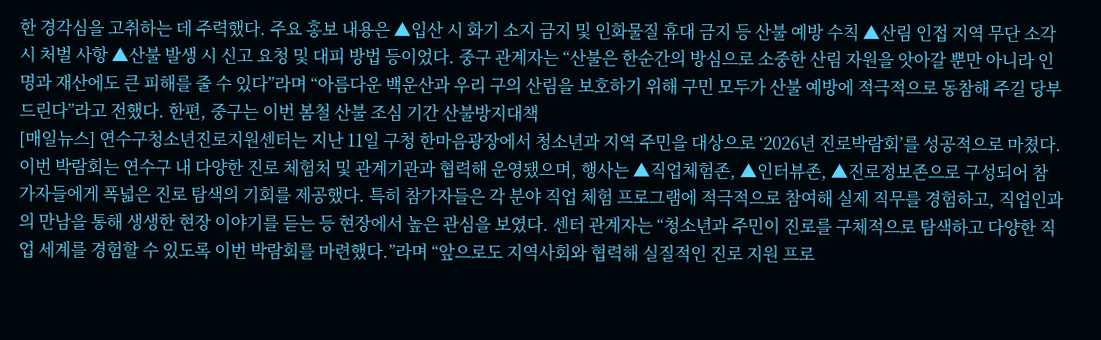한 경각심을 고취하는 데 주력했다. 주요 홍보 내용은 ▲입산 시 화기 소지 금지 및 인화물질 휴대 금지 등 산불 예방 수칙 ▲산림 인접 지역 무단 소각 시 처벌 사항 ▲산불 발생 시 신고 요청 및 대피 방법 등이었다. 중구 관계자는 “산불은 한순간의 방심으로 소중한 산림 자원을 앗아갈 뿐만 아니라 인명과 재산에도 큰 피해를 줄 수 있다”라며 “아름다운 백운산과 우리 구의 산림을 보호하기 위해 구민 모두가 산불 예방에 적극적으로 동참해 주길 당부드린다”라고 전했다. 한편, 중구는 이번 봄철 산불 조심 기간 산불방지대책
[매일뉴스] 연수구청소년진로지원센터는 지난 11일 구청 한마음광장에서 청소년과 지역 주민을 대상으로 ‘2026년 진로박람회’를 성공적으로 마쳤다. 이번 박람회는 연수구 내 다양한 진로 체험처 및 관계기관과 협력해 운영됐으며, 행사는 ▲직업체험존, ▲인터뷰존, ▲진로정보존으로 구성되어 참가자들에게 폭넓은 진로 탐색의 기회를 제공했다. 특히 참가자들은 각 분야 직업 체험 프로그램에 적극적으로 참여해 실제 직무를 경험하고, 직업인과의 만남을 통해 생생한 현장 이야기를 듣는 등 현장에서 높은 관심을 보였다. 센터 관계자는 “청소년과 주민이 진로를 구체적으로 탐색하고 다양한 직업 세계를 경험할 수 있도록 이번 박람회를 마련했다.”라며 “앞으로도 지역사회와 협력해 실질적인 진로 지원 프로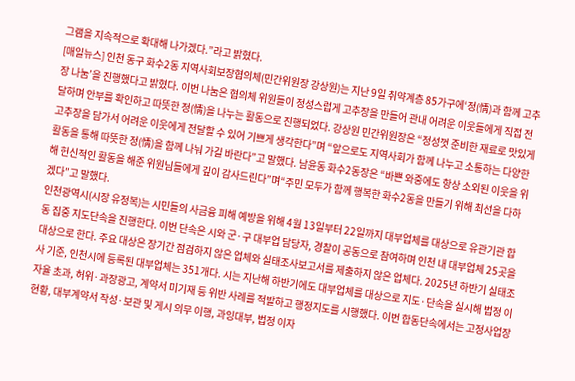그램을 지속적으로 확대해 나가겠다.”라고 밝혔다.
[매일뉴스] 인천 동구 화수2동 지역사회보장협의체(민간위원장 강상원)는 지난 9일 취약계층 85가구에‘정(情)과 함께 고추장 나눔’을 진행했다고 밝혔다. 이번 나눔은 협의체 위원들이 정성스럽게 고추장을 만들어 관내 어려운 이웃들에게 직접 전달하며 안부를 확인하고 따뜻한 정(情)을 나누는 활동으로 진행되었다. 강상원 민간위원장은 “정성껏 준비한 재료로 맛있게 고추장을 담가서 어려운 이웃에게 전달할 수 있어 기쁘게 생각한다”며 “앞으로도 지역사회가 함께 나누고 소통하는 다양한 활동을 통해 따뜻한 정(情)을 함께 나눠 가길 바란다”고 말했다. 남윤동 화수2동장은 “바쁜 와중에도 항상 소외된 이웃을 위해 헌신적인 활동을 해준 위원님들에게 깊이 감사드린다”며“주민 모두가 함께 행복한 화수2동을 만들기 위해 최선을 다하겠다”고 말했다.
인천광역시(시장 유정복)는 시민들의 사금융 피해 예방을 위해 4월 13일부터 22일까지 대부업체를 대상으로 유관기관 합동 집중 지도단속을 진행한다. 이번 단속은 시와 군·구 대부업 담당자, 경찰이 공동으로 참여하며 인천 내 대부업체 25곳을 대상으로 한다. 주요 대상은 장기간 점검하지 않은 업체와 실태조사보고서를 제출하지 않은 업체다. 2025년 하반기 실태조사 기준, 인천시에 등록된 대부업체는 351개다. 시는 지난해 하반기에도 대부업체를 대상으로 지도·단속을 실시해 법정 이자율 초과, 허위·과장광고, 계약서 미기재 등 위반 사례를 적발하고 행정지도를 시행했다. 이번 합동단속에서는 고정사업장 현황, 대부계약서 작성·보관 및 게시 의무 이행, 과잉대부, 법정 이자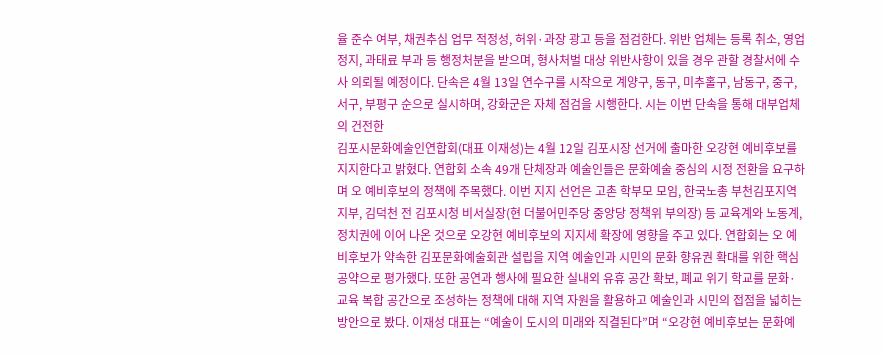율 준수 여부, 채권추심 업무 적정성, 허위·과장 광고 등을 점검한다. 위반 업체는 등록 취소, 영업 정지, 과태료 부과 등 행정처분을 받으며, 형사처벌 대상 위반사항이 있을 경우 관할 경찰서에 수사 의뢰될 예정이다. 단속은 4월 13일 연수구를 시작으로 계양구, 동구, 미추홀구, 남동구, 중구, 서구, 부평구 순으로 실시하며, 강화군은 자체 점검을 시행한다. 시는 이번 단속을 통해 대부업체의 건전한
김포시문화예술인연합회(대표 이재성)는 4월 12일 김포시장 선거에 출마한 오강현 예비후보를 지지한다고 밝혔다. 연합회 소속 49개 단체장과 예술인들은 문화예술 중심의 시정 전환을 요구하며 오 예비후보의 정책에 주목했다. 이번 지지 선언은 고촌 학부모 모임, 한국노총 부천김포지역 지부, 김덕천 전 김포시청 비서실장(현 더불어민주당 중앙당 정책위 부의장) 등 교육계와 노동계, 정치권에 이어 나온 것으로 오강현 예비후보의 지지세 확장에 영향을 주고 있다. 연합회는 오 예비후보가 약속한 김포문화예술회관 설립을 지역 예술인과 시민의 문화 향유권 확대를 위한 핵심 공약으로 평가했다. 또한 공연과 행사에 필요한 실내외 유휴 공간 확보, 폐교 위기 학교를 문화·교육 복합 공간으로 조성하는 정책에 대해 지역 자원을 활용하고 예술인과 시민의 접점을 넓히는 방안으로 봤다. 이재성 대표는 “예술이 도시의 미래와 직결된다”며 “오강현 예비후보는 문화예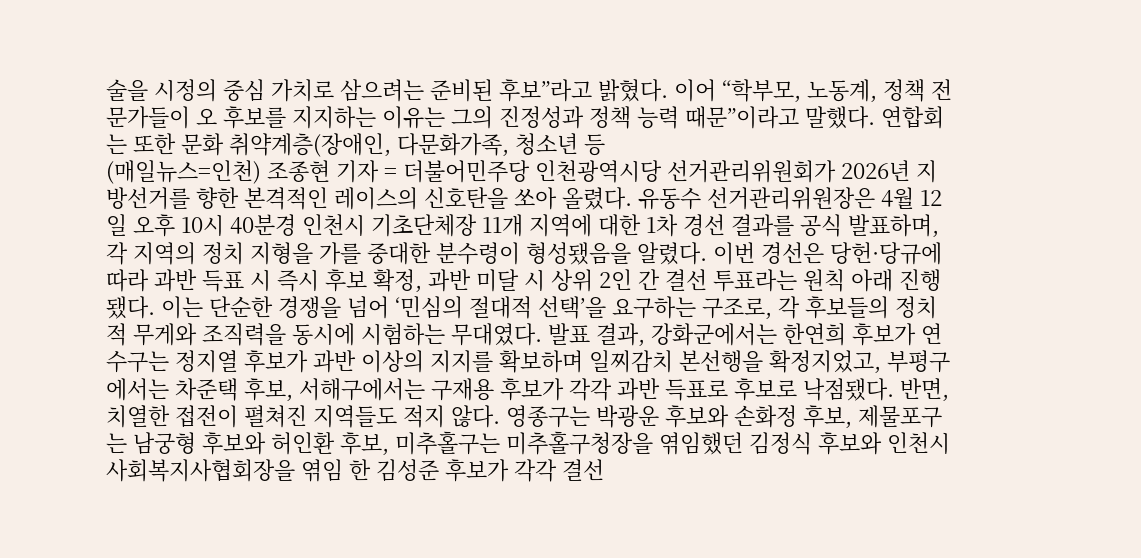술을 시정의 중심 가치로 삼으려는 준비된 후보”라고 밝혔다. 이어 “학부모, 노동계, 정책 전문가들이 오 후보를 지지하는 이유는 그의 진정성과 정책 능력 때문”이라고 말했다. 연합회는 또한 문화 취약계층(장애인, 다문화가족, 청소년 등
(매일뉴스=인천) 조종현 기자 = 더불어민주당 인천광역시당 선거관리위원회가 2026년 지방선거를 향한 본격적인 레이스의 신호탄을 쏘아 올렸다. 유동수 선거관리위원장은 4월 12일 오후 10시 40분경 인천시 기초단체장 11개 지역에 대한 1차 경선 결과를 공식 발표하며, 각 지역의 정치 지형을 가를 중대한 분수령이 형성됐음을 알렸다. 이번 경선은 당헌·당규에 따라 과반 득표 시 즉시 후보 확정, 과반 미달 시 상위 2인 간 결선 투표라는 원칙 아래 진행됐다. 이는 단순한 경쟁을 넘어 ‘민심의 절대적 선택’을 요구하는 구조로, 각 후보들의 정치적 무게와 조직력을 동시에 시험하는 무대였다. 발표 결과, 강화군에서는 한연희 후보가 연수구는 정지열 후보가 과반 이상의 지지를 확보하며 일찌감치 본선행을 확정지었고, 부평구에서는 차준택 후보, 서해구에서는 구재용 후보가 각각 과반 득표로 후보로 낙점됐다. 반면, 치열한 접전이 펼쳐진 지역들도 적지 않다. 영종구는 박광운 후보와 손화정 후보, 제물포구는 남궁형 후보와 허인환 후보, 미추홀구는 미추홀구청장을 엮임했던 김정식 후보와 인천시 사회복지사협회장을 엮임 한 김성준 후보가 각각 결선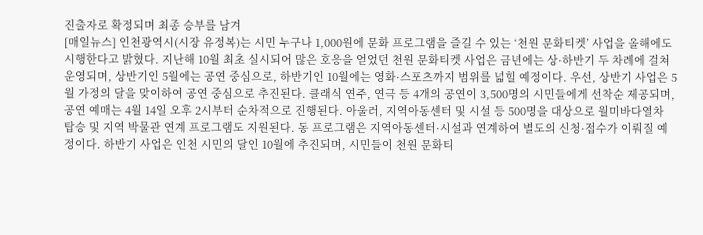진출자로 확정되며 최종 승부를 남겨
[매일뉴스] 인천광역시(시장 유정복)는 시민 누구나 1,000원에 문화 프로그램을 즐길 수 있는 ‘천원 문화티켓’ 사업을 올해에도 시행한다고 밝혔다. 지난해 10월 최초 실시되어 많은 호응을 얻었던 천원 문화티켓 사업은 금년에는 상·하반기 두 차례에 걸쳐 운영되며, 상반기인 5월에는 공연 중심으로, 하반기인 10월에는 영화·스포츠까지 범위를 넓힐 예정이다. 우선, 상반기 사업은 5월 가정의 달을 맞이하여 공연 중심으로 추진된다. 클래식 연주, 연극 등 4개의 공연이 3,500명의 시민들에게 선착순 제공되며, 공연 예매는 4월 14일 오후 2시부터 순차적으로 진행된다. 아울러, 지역아동센터 및 시설 등 500명을 대상으로 월미바다열차 탑승 및 지역 박물관 연계 프로그램도 지원된다. 동 프로그램은 지역아동센터·시설과 연계하여 별도의 신청·접수가 이뤄질 예정이다. 하반기 사업은 인천 시민의 달인 10월에 추진되며, 시민들이 천원 문화티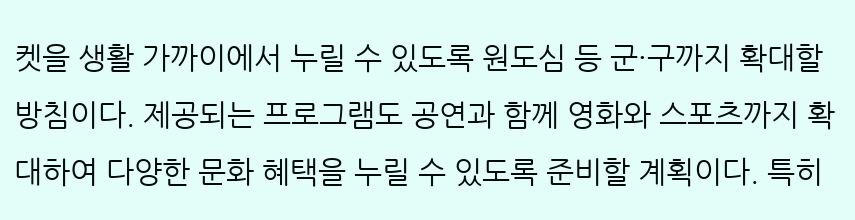켓을 생활 가까이에서 누릴 수 있도록 원도심 등 군·구까지 확대할 방침이다. 제공되는 프로그램도 공연과 함께 영화와 스포츠까지 확대하여 다양한 문화 혜택을 누릴 수 있도록 준비할 계획이다. 특히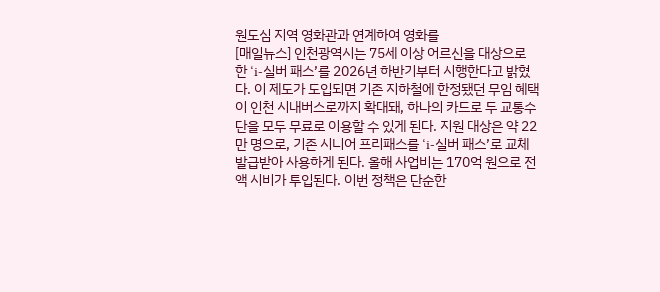원도심 지역 영화관과 연계하여 영화를
[매일뉴스] 인천광역시는 75세 이상 어르신을 대상으로 한 ‘i-실버 패스’를 2026년 하반기부터 시행한다고 밝혔다. 이 제도가 도입되면 기존 지하철에 한정됐던 무임 혜택이 인천 시내버스로까지 확대돼, 하나의 카드로 두 교통수단을 모두 무료로 이용할 수 있게 된다. 지원 대상은 약 22만 명으로, 기존 시니어 프리패스를 ‘i-실버 패스’로 교체 발급받아 사용하게 된다. 올해 사업비는 170억 원으로 전액 시비가 투입된다. 이번 정책은 단순한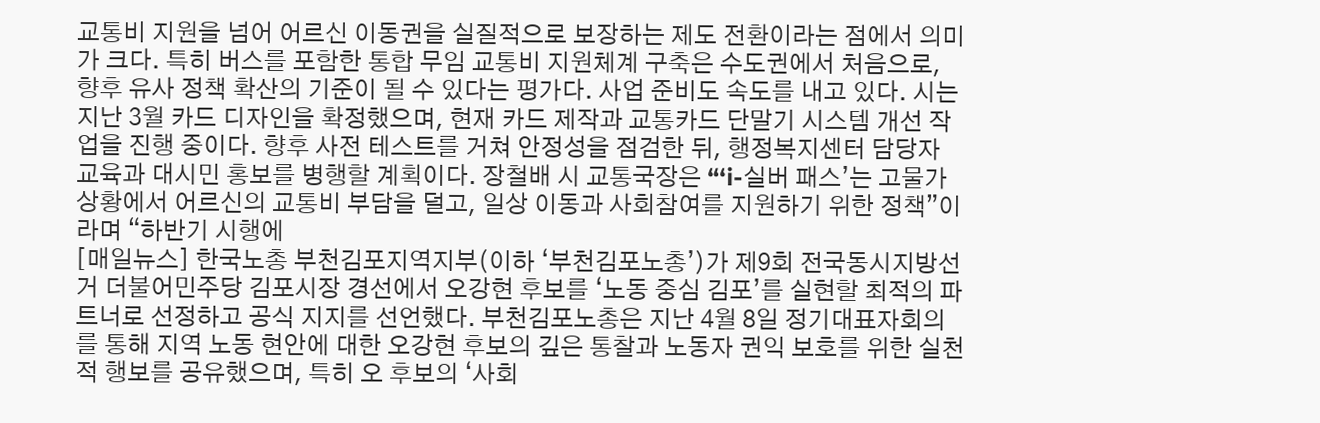교통비 지원을 넘어 어르신 이동권을 실질적으로 보장하는 제도 전환이라는 점에서 의미가 크다. 특히 버스를 포함한 통합 무임 교통비 지원체계 구축은 수도권에서 처음으로, 향후 유사 정책 확산의 기준이 될 수 있다는 평가다. 사업 준비도 속도를 내고 있다. 시는 지난 3월 카드 디자인을 확정했으며, 현재 카드 제작과 교통카드 단말기 시스템 개선 작업을 진행 중이다. 향후 사전 테스트를 거쳐 안정성을 점검한 뒤, 행정복지센터 담당자 교육과 대시민 홍보를 병행할 계획이다. 장철배 시 교통국장은 “‘i-실버 패스’는 고물가 상황에서 어르신의 교통비 부담을 덜고, 일상 이동과 사회참여를 지원하기 위한 정책”이라며 “하반기 시행에
[매일뉴스] 한국노총 부천김포지역지부(이하 ‘부천김포노총’)가 제9회 전국동시지방선거 더불어민주당 김포시장 경선에서 오강현 후보를 ‘노동 중심 김포’를 실현할 최적의 파트너로 선정하고 공식 지지를 선언했다. 부천김포노총은 지난 4월 8일 정기대표자회의를 통해 지역 노동 현안에 대한 오강현 후보의 깊은 통찰과 노동자 권익 보호를 위한 실천적 행보를 공유했으며, 특히 오 후보의 ‘사회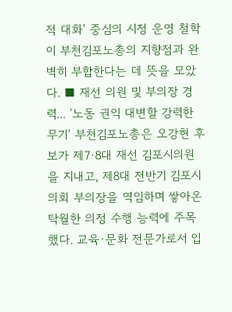적 대화’ 중심의 시정 운영 철학이 부천김포노총의 지향점과 완벽히 부합한다는 데 뜻을 모았다. ■ 재선 의원 및 부의장 경력... ‘노동 권익 대변할 강력한 무기’ 부천김포노총은 오강현 후보가 제7·8대 재선 김포시의원을 지내고, 제8대 전반기 김포시의회 부의장을 역임하며 쌓아온 탁월한 의정 수행 능력에 주목했다. 교육·문화 전문가로서 입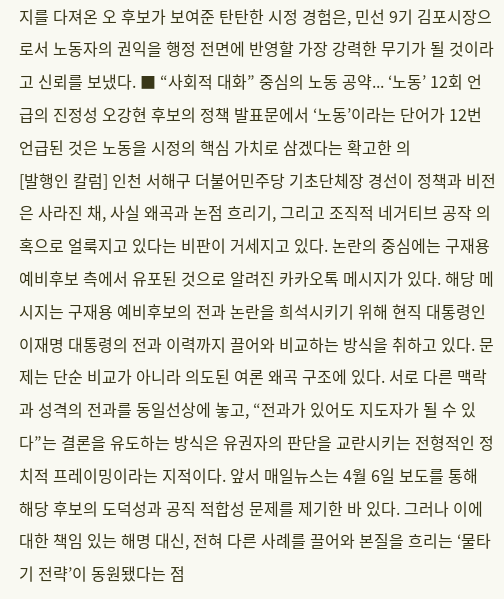지를 다져온 오 후보가 보여준 탄탄한 시정 경험은, 민선 9기 김포시장으로서 노동자의 권익을 행정 전면에 반영할 가장 강력한 무기가 될 것이라고 신뢰를 보냈다. ■ “사회적 대화” 중심의 노동 공약... ‘노동’ 12회 언급의 진정성 오강현 후보의 정책 발표문에서 ‘노동’이라는 단어가 12번 언급된 것은 노동을 시정의 핵심 가치로 삼겠다는 확고한 의
[발행인 칼럼] 인천 서해구 더불어민주당 기초단체장 경선이 정책과 비전은 사라진 채, 사실 왜곡과 논점 흐리기, 그리고 조직적 네거티브 공작 의혹으로 얼룩지고 있다는 비판이 거세지고 있다. 논란의 중심에는 구재용 예비후보 측에서 유포된 것으로 알려진 카카오톡 메시지가 있다. 해당 메시지는 구재용 예비후보의 전과 논란을 희석시키기 위해 현직 대통령인 이재명 대통령의 전과 이력까지 끌어와 비교하는 방식을 취하고 있다. 문제는 단순 비교가 아니라 의도된 여론 왜곡 구조에 있다. 서로 다른 맥락과 성격의 전과를 동일선상에 놓고, “전과가 있어도 지도자가 될 수 있다”는 결론을 유도하는 방식은 유권자의 판단을 교란시키는 전형적인 정치적 프레이밍이라는 지적이다. 앞서 매일뉴스는 4월 6일 보도를 통해 해당 후보의 도덕성과 공직 적합성 문제를 제기한 바 있다. 그러나 이에 대한 책임 있는 해명 대신, 전혀 다른 사례를 끌어와 본질을 흐리는 ‘물타기 전략’이 동원됐다는 점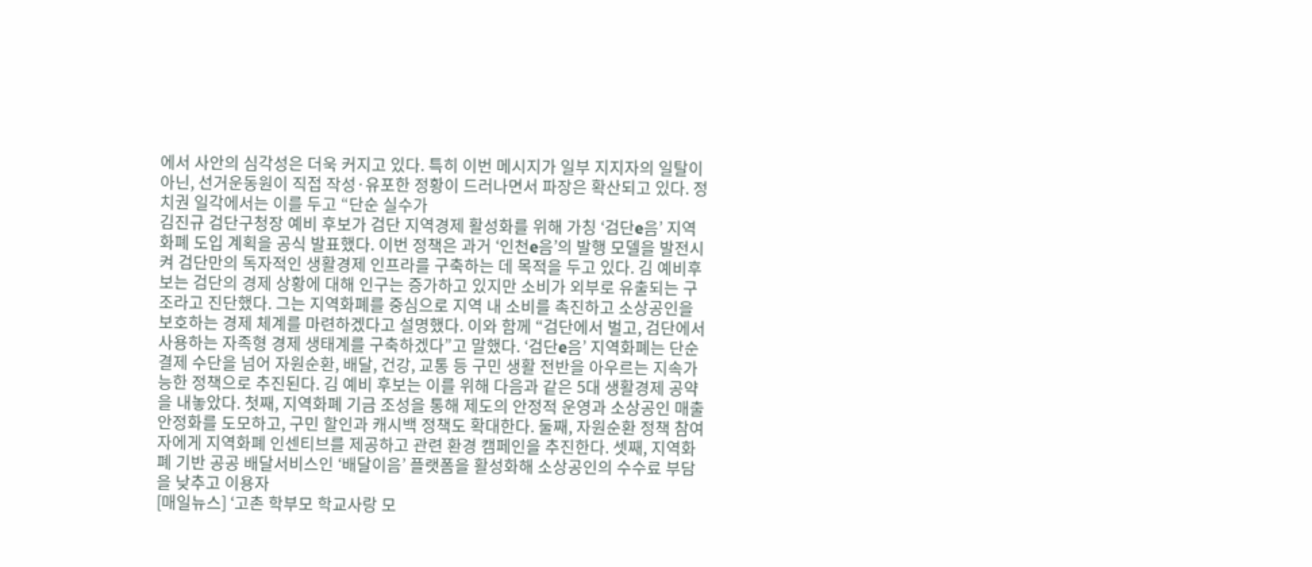에서 사안의 심각성은 더욱 커지고 있다. 특히 이번 메시지가 일부 지지자의 일탈이 아닌, 선거운동원이 직접 작성·유포한 정황이 드러나면서 파장은 확산되고 있다. 정치권 일각에서는 이를 두고 “단순 실수가
김진규 검단구청장 예비 후보가 검단 지역경제 활성화를 위해 가칭 ‘검단e음’ 지역화폐 도입 계획을 공식 발표했다. 이번 정책은 과거 ‘인천e음’의 발행 모델을 발전시켜 검단만의 독자적인 생활경제 인프라를 구축하는 데 목적을 두고 있다. 김 예비후보는 검단의 경제 상황에 대해 인구는 증가하고 있지만 소비가 외부로 유출되는 구조라고 진단했다. 그는 지역화폐를 중심으로 지역 내 소비를 촉진하고 소상공인을 보호하는 경제 체계를 마련하겠다고 설명했다. 이와 함께 “검단에서 벌고, 검단에서 사용하는 자족형 경제 생태계를 구축하겠다”고 말했다. ‘검단e음’ 지역화폐는 단순 결제 수단을 넘어 자원순환, 배달, 건강, 교통 등 구민 생활 전반을 아우르는 지속가능한 정책으로 추진된다. 김 예비 후보는 이를 위해 다음과 같은 5대 생활경제 공약을 내놓았다. 첫째, 지역화폐 기금 조성을 통해 제도의 안정적 운영과 소상공인 매출 안정화를 도모하고, 구민 할인과 캐시백 정책도 확대한다. 둘째, 자원순환 정책 참여자에게 지역화폐 인센티브를 제공하고 관련 환경 캠페인을 추진한다. 셋째, 지역화폐 기반 공공 배달서비스인 ‘배달이음’ 플랫폼을 활성화해 소상공인의 수수료 부담을 낮추고 이용자
[매일뉴스] ‘고촌 학부모 학교사랑 모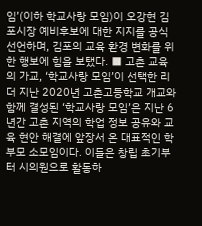임’(이하 학교사랑 모임)이 오강현 김포시장 예비후보에 대한 지지를 공식 선언하며, 김포의 교육 환경 변화를 위한 행보에 힘을 보탰다. ■ 고촌 교육의 가교, ‘학교사랑 모임’이 선택한 리더 지난 2020년 고촌고등학교 개교와 함께 결성된 ‘학교사랑 모임’은 지난 6년간 고촌 지역의 학업 정보 공유와 교육 현안 해결에 앞장서 온 대표적인 학부모 소모임이다. 이들은 창립 초기부터 시의원으로 활동하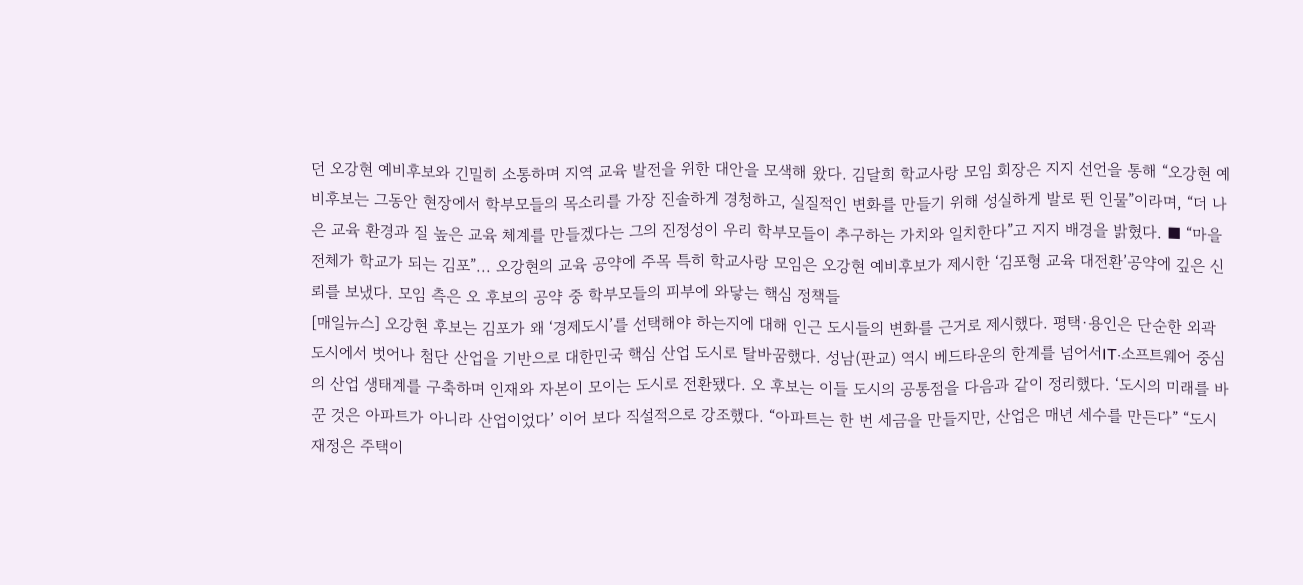던 오강현 예비후보와 긴밀히 소통하며 지역 교육 발전을 위한 대안을 모색해 왔다. 김달희 학교사랑 모임 회장은 지지 선언을 통해 “오강현 예비후보는 그동안 현장에서 학부모들의 목소리를 가장 진솔하게 경청하고, 실질적인 변화를 만들기 위해 성실하게 발로 뛴 인물”이라며, “더 나은 교육 환경과 질 높은 교육 체계를 만들겠다는 그의 진정성이 우리 학부모들이 추구하는 가치와 일치한다”고 지지 배경을 밝혔다. ■ “마을 전체가 학교가 되는 김포”... 오강현의 교육 공약에 주목 특히 학교사랑 모임은 오강현 예비후보가 제시한 ‘김포형 교육 대전환’공약에 깊은 신뢰를 보냈다. 모임 측은 오 후보의 공약 중 학부모들의 피부에 와닿는 핵심 정책들
[매일뉴스] 오강현 후보는 김포가 왜 ‘경제도시’를 선택해야 하는지에 대해 인근 도시들의 변화를 근거로 제시했다. 평택·용인은 단순한 외곽 도시에서 벗어나 첨단 산업을 기반으로 대한민국 핵심 산업 도시로 탈바꿈했다. 성남(판교) 역시 베드타운의 한계를 넘어서IT·소프트웨어 중심의 산업 생태계를 구축하며 인재와 자본이 모이는 도시로 전환됐다. 오 후보는 이들 도시의 공통점을 다음과 같이 정리했다. ‘도시의 미래를 바꾼 것은 아파트가 아니라 산업이었다’ 이어 보다 직설적으로 강조했다. “아파트는 한 번 세금을 만들지만, 산업은 매년 세수를 만든다” “도시 재정은 주택이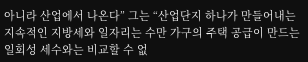아니라 산업에서 나온다” 그는 “산업단지 하나가 만들어내는 지속적인 지방세와 일자리는 수만 가구의 주택 공급이 만드는 일회성 세수와는 비교할 수 없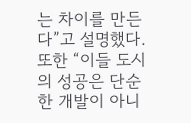는 차이를 만든다”고 설명했다. 또한 “이들 도시의 성공은 단순한 개발이 아니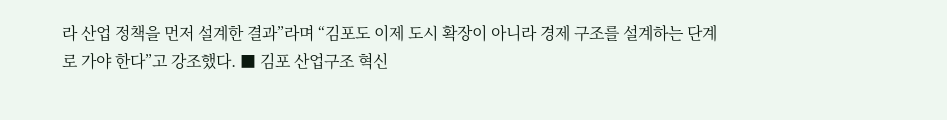라 산업 정책을 먼저 설계한 결과”라며 “김포도 이제 도시 확장이 아니라 경제 구조를 설계하는 단계로 가야 한다”고 강조했다. ■ 김포 산업구조 혁신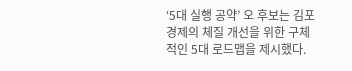‘5대 실행 공약’ 오 후보는 김포 경제의 체질 개선을 위한 구체적인 5대 로드맵을 제시했다.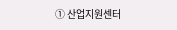① 산업지원센터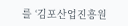를 ‘김포산업진흥원